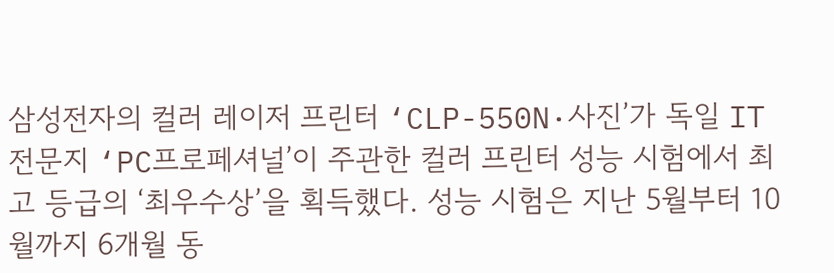삼성전자의 컬러 레이저 프린터 ‘CLP-550N·사진’가 독일 IT전문지 ‘PC프로페셔널’이 주관한 컬러 프린터 성능 시험에서 최고 등급의 ‘최우수상’을 획득했다. 성능 시험은 지난 5월부터 10월까지 6개월 동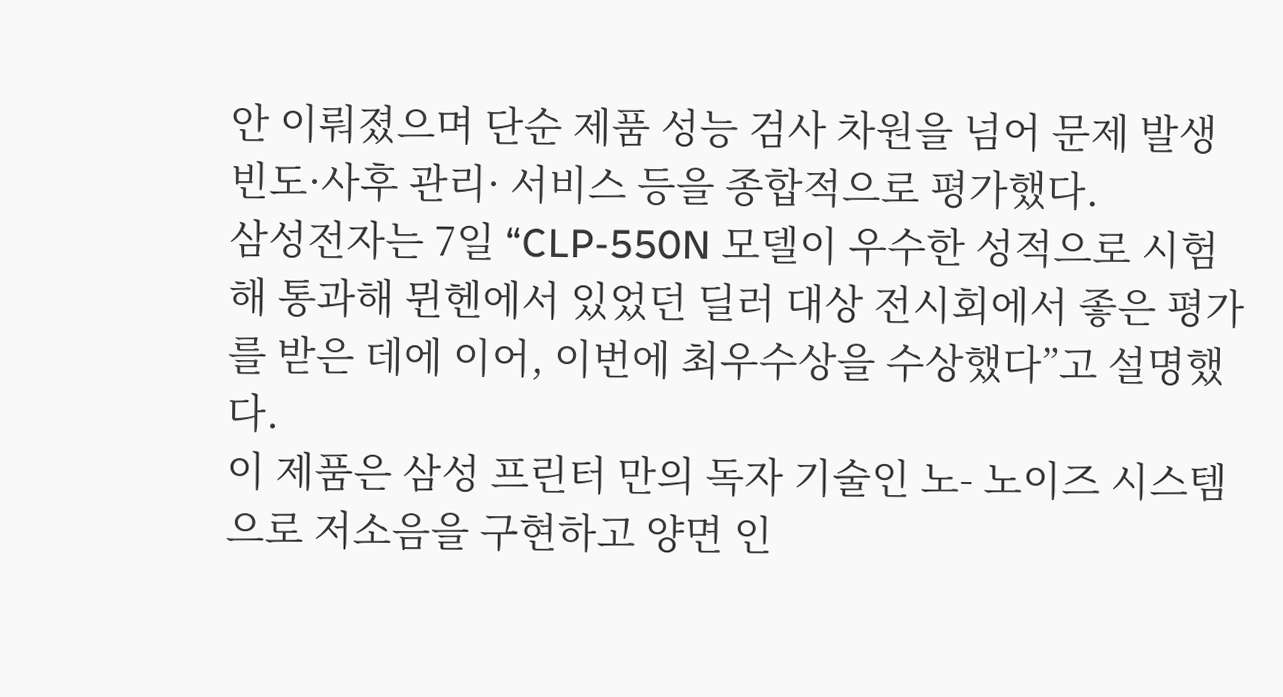안 이뤄졌으며 단순 제품 성능 검사 차원을 넘어 문제 발생 빈도·사후 관리· 서비스 등을 종합적으로 평가했다.
삼성전자는 7일 “CLP-550N 모델이 우수한 성적으로 시험해 통과해 뮌헨에서 있었던 딜러 대상 전시회에서 좋은 평가를 받은 데에 이어, 이번에 최우수상을 수상했다”고 설명했다.
이 제품은 삼성 프린터 만의 독자 기술인 노- 노이즈 시스템으로 저소음을 구현하고 양면 인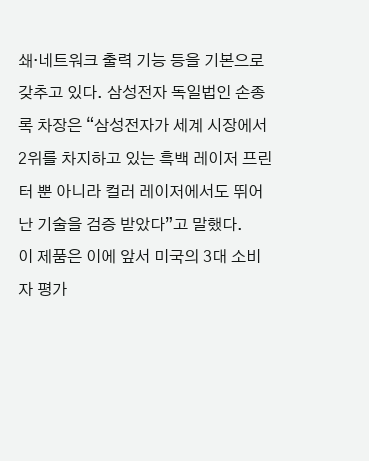쇄·네트워크 출력 기능 등을 기본으로 갖추고 있다. 삼성전자 독일법인 손종록 차장은 “삼성전자가 세계 시장에서 2위를 차지하고 있는 흑백 레이저 프린터 뿐 아니라 컬러 레이저에서도 뛰어난 기술을 검증 받았다”고 말했다.
이 제품은 이에 앞서 미국의 3대 소비자 평가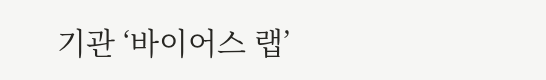기관 ‘바이어스 랩’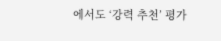에서도 ‘강력 추천’ 평가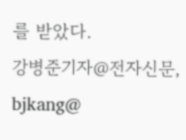를 받았다.
강병준기자@전자신문, bjkang@